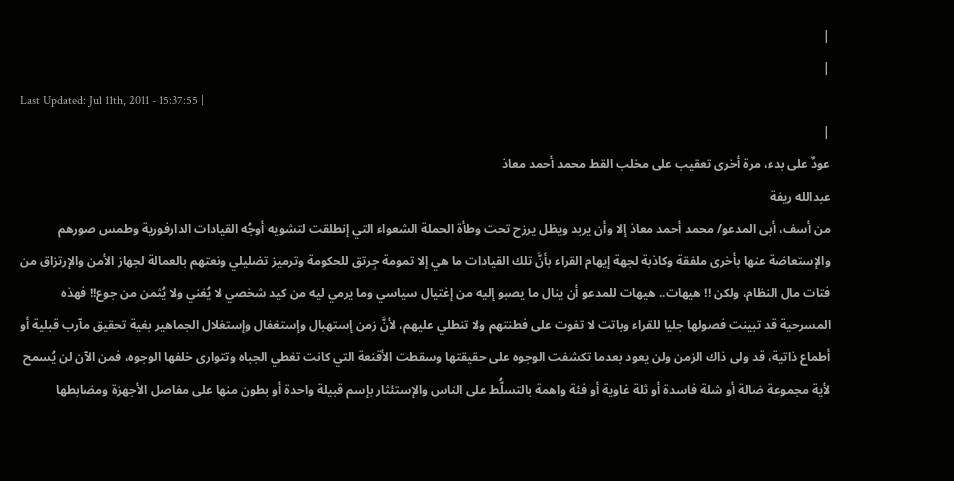|
|
Last Updated: Jul 11th, 2011 - 15:37:55 |
|
عودٌ على بدء، مرة أخرى تعقيب على مخلب القط محمد أحمد معاذ
عبدالله ريفة
من أسف، أبى المدعو/ محمد أحمد معاذ إلا وأن يربد ويظل يرزح تحت وطأة الحملة الشعواء التي إنطلقت لتشويه أوجُه القيادات الدارفورية وطمس صورهم والإستعاضة عنها بأخرى ملفقة وكاذبة لجهة إيهام القراء بأنَّ تلك القيادات ما هي إلا تمومة جِرتق للحكومة وترميز تضليلي ونعتهم بالعمالة لجهاز الأمن والإرتزاق من فتات مال النظام، ولكن !! هيهات.. هيهات للمدعو أن ينال ما يصبو إليه من إغتيال سياسي وما يرمي ليه من كيد شخصي لا يُغني ولا يُثمن من جوع!! فهذه المسرحية قد تبينت فصولها جليا للقراء وباتت لا تفوت على فطنتهم ولا تنطلي عليهم، لأنَّ زمن إستهبال وإستغفال وإستغلال الجماهير بغية تحقيق مآرب قبلية أو أطماع ذاتية، قد ولى ذاك الزمن ولن يعود بعدما تكشفت الوجوه على حقيقتها وسقطت الأقنعة التي كانت تغطي الجباه وتتوارى خلفها الوجوه، فمن الآن لن يُسمح لأية مجموعة ضالة أو شلة فاسدة أو ثلة غاوية أو فئة واهمة بالتسلُّط على الناس والإستئثار بإسم قبيلة واحدة أو بطون منها على مفاصل الأجهزة ومضابطها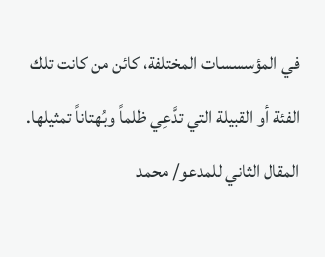في المؤسسسات المختلفة، كائن من كانت تلك الفئة أو القبيلة التي تدَّعِي ظلماً وبُهتاناً تمثيلها.
المقال الثاني للمدعو/ محمد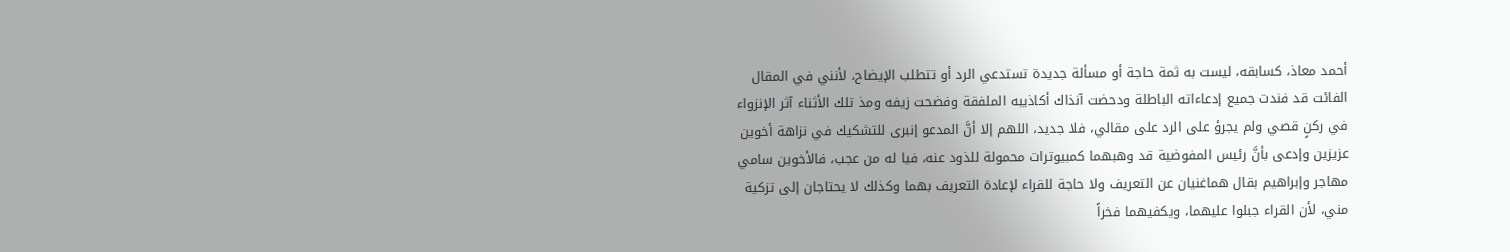أحمد معاذ، كسابقه، ليست به ثمة حاجة أو مسألة جديدة تستدعي الرد أو تتطلب الإيضاح، لأنني في المقال الفائت قد فندت جميع إدعاءاته الباطلة ودحضت آنذاك أكاذيبه الملفقة وفضحت زيفه ومذ تلك الأثناء آثر الإنزواء في ركنٍ قصي ولم يجرؤ على الرد على مقالي، فلا جديد، اللهم إلا أنَّ المدعو إنبرى للتشكيك في نزاهة أخوين عزيزين وإدعى بأنَّ رئيس المفوضية قد وهبهما كمبيوترات محمولة للذود عنه، فيا له من عجب، فالأخوين سامي مهاجر وإبراهيم بقال هماغنيان عن التعريف ولا حاجة للقراء لإعادة التعريف بهما وكذلك لا يحتاجان إلى تزكية مني، لأن القراء جبلوا عليهما، ويكفيهما فخراً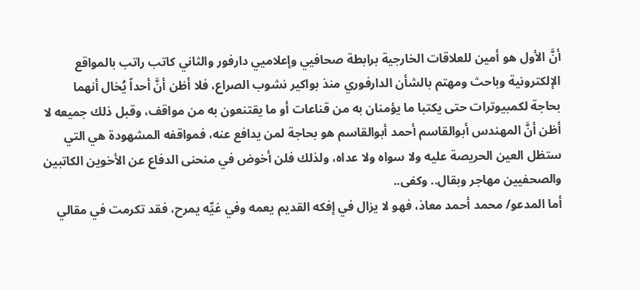أنَّ الأول هو أمين للعلاقات الخارجية برابطة صحافيي وإعلاميي دارفور والثاني كاتب راتب بالمواقع الإلكترونية وباحث ومهتم بالشأن الدارفوري منذ بواكير نشوب الصراع، فلا أظن أنَّ أحداً يُخال أنهما بحاجة لكمبيوترات حتى يكتبا ما يؤمنان به من قناعات أو ما يقتنعون به من مواقف، وقبل ذلك جميعه لا أظن أنَّ المهندس أبوالقاسم أحمد أبوالقاسم هو بحاجة لمن يدافع عنه، فمواقفه المشهودة هي التي ستظل العين الحريصة عليه ولا سواه ولا عداه، ولذلك فلن أخوض في منحنى الدفاع عن الأخوين الكاتبين والصحفيين مهاجر وبقال.. وكفى..
أما المدعو/ محمد أحمد معاذ، فهو لا يزال في إفكه القديم يعمه وفي غيِّه يمرح، فقد تكرمت في مقالي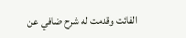الفائت وقدمت له شرح ضافي عن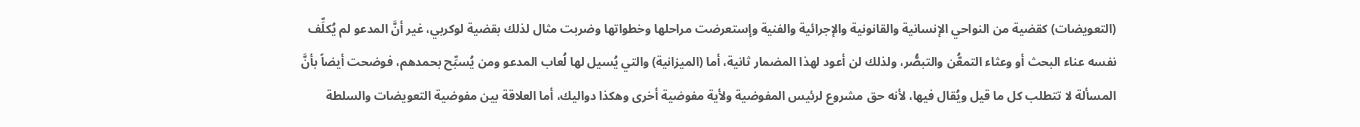(التعويضات) كقضية من النواحي الإنسانية والقانونية والإجرائية والفنية وإستعرضت مراحلها وخطواتها وضربت مثال لذلك بقضية لوكربي، غير أنَّ المدعو لم يُكلِّف نفسه عناء البحث أو وعثاء التمعُّن والتبصُّر، ولذلك لن أعود لهذا المضمار ثانية، أما (الميزانية) والتي يُسيل لها لُعاب المدعو ومن يُسبِّح بحمدهم، فوضحت أيضاً بأنَّ المسألة لا تتطلب كل ما قيل ويُقال فيها، لأنه حق مشروع لرئيس المفوضية ولأية مفوضية أخرى وهكذا دواليك، أما العلاقة بين مفوضية التعويضات والسلطة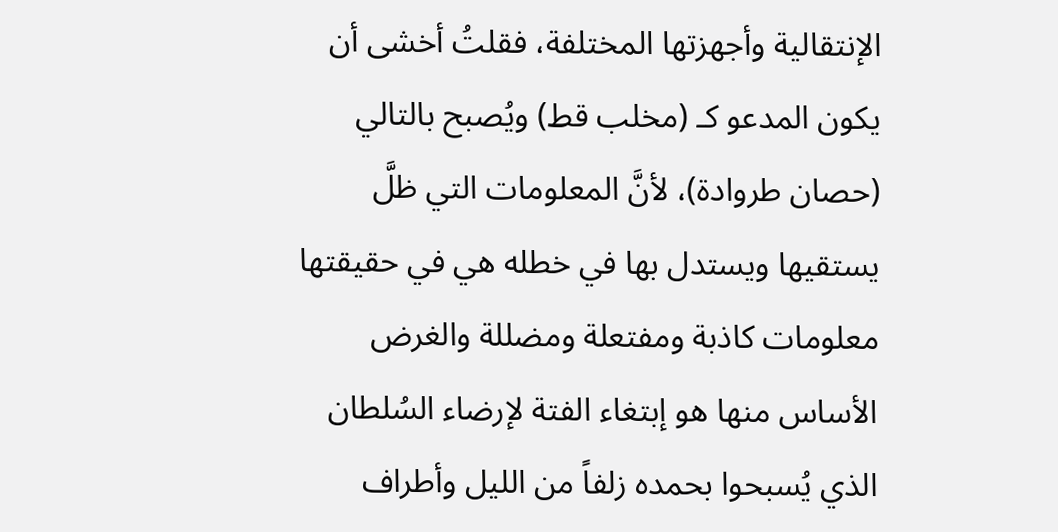الإنتقالية وأجهزتها المختلفة، فقلتُ أخشى أن يكون المدعو كـ (مخلب قط) ويُصبح بالتالي (حصان طروادة)، لأنَّ المعلومات التي ظلَّ يستقيها ويستدل بها في خطله هي في حقيقتها معلومات كاذبة ومفتعلة ومضللة والغرض الأساس منها هو إبتغاء الفتة لإرضاء السُلطان الذي يُسبحوا بحمده زلفاً من الليل وأطراف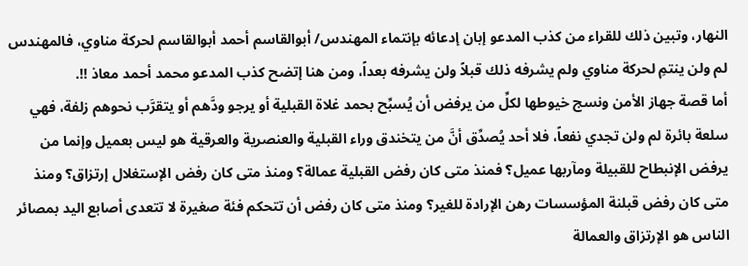النهار، وتبين ذلك للقراء من كذب المدعو إبان إدعائه بإنتماء المهندس/ أبوالقاسم أحمد أبوالقاسم لحركة مناوي، فالمهندس لم ولن ينتمِ لحركة مناوي ولم يشرفه ذلك قبلاً ولن يشرفه بعداً، ومن هنا إتضح كذب المدعو محمد أحمد معاذ !!.
أما قصة جهاز الأمن ونسج خيوطها لكلِّ من يرفض أن يُسبِّح بحمد غلاة القبلية أو يرجو ودَّهم أو يتقرَّب نحوهم زلفة، فهي سلعة بائرة لم ولن تجدي نفعاً، فلا أحد يُصدِّق أنَّ من يتخندق وراء القبلية والعنصرية والعرقية هو ليس بعميل وإنما من يرفض الإنبطاح للقبيلة ومآربها عميل؟ فمنذ متى كان رفض القبلية عمالة؟ ومنذ متى كان رفض الإستغلال إرتزاق؟ ومنذ متى كان رفض قبلنة المؤسسات رهن الإرادة للغير؟ ومنذ متى كان رفض أن تتحكم فئة صغيرة لا تتعدى أصابع اليد بمصائر الناس هو الإرتزاق والعمالة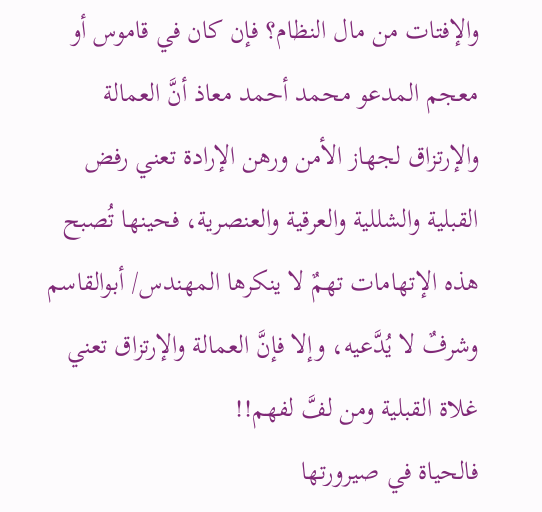والإفتات من مال النظام؟ فإن كان في قاموس أو معجم المدعو محمد أحمد معاذ أنَّ العمالة والإرتزاق لجهاز الأمن ورهن الإرادة تعني رفض القبلية والشللية والعرقية والعنصرية، فحينها تُصبح هذه الإتهامات تهمٌ لا ينكرها المهندس/ أبوالقاسم وشرفٌ لا يُدَّعيه، وإلا فإنَّ العمالة والإرتزاق تعني غلاة القبلية ومن لفَّ لفهم!!
فالحياة في صيرورتها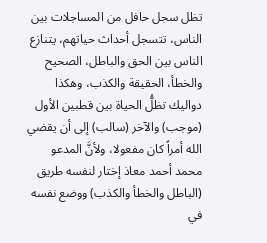تظل سجل حافل من المساجلات بين الناس، تتسجل أحداث حياتهم، يتنازع الناس بين الحق والباطل، الصحيح والخطأ، الحقيقة والكذب، وهكذا دواليك تظلُّ الحياة بين قطبين الأول (موجب) والآخر (سالب) إلى أن يقضي الله أمراً كان مفعولا، ولأنَّ المدعو محمد أحمد معاذ إختار لنفسه طريق (الباطل والخطأ والكذب) ووضع نفسه في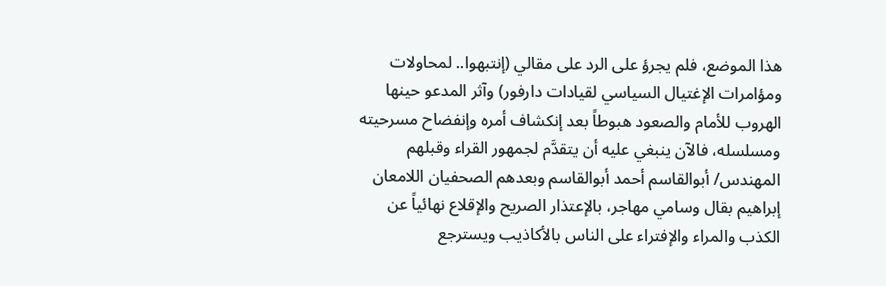هذا الموضع، فلم يجرؤ على الرد على مقالي (إنتبهوا.. لمحاولات ومؤامرات الإغتيال السياسي لقيادات دارفور) وآثر المدعو حينها الهروب للأمام والصعود هبوطاً بعد إنكشاف أمره وإنفضاح مسرحيته ومسلسله، فالآن ينبغي عليه أن يتقدَّم لجمهور القراء وقبلهم المهندس/ أبوالقاسم أحمد أبوالقاسم وبعدهم الصحفيان اللامعان إبراهيم بقال وسامي مهاجر، بالإعتذار الصريح والإقلاع نهائياً عن الكذب والمراء والإفتراء على الناس بالأكاذيب ويسترجع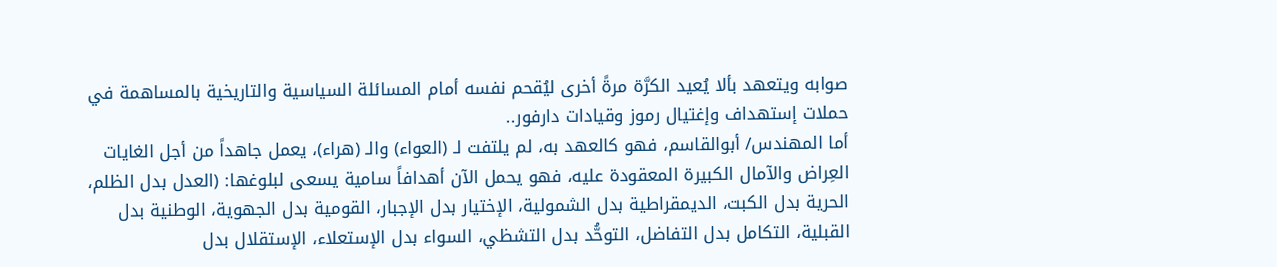صوابه ويتعهد بألا يُعيد الكرَّة مرةً أخرى ليُقحم نفسه أمام المسائلة السياسية والتاريخية بالمساهمة في حملات إستهداف وإغتيال رموز وقيادات دارفور..
أما المهندس/ أبوالقاسم، فهو كالعهد به، لم يلتفت لـ (العواء) والـ (هراء)، يعمل جاهداً من أجل الغايات العِراض والآمال الكبيرة المعقودة عليه، فهو يحمل الآن أهدافاً سامية يسعى لبلوغها: (العدل بدل الظلم، الحرية بدل الكبت، الديمقراطية بدل الشمولية، الإختيار بدل الإجبار، القومية بدل الجهوية، الوطنية بدل القبلية، التكامل بدل التفاضل، التوحُّد بدل التشظي، السواء بدل الإستعلاء، الإستقلال بدل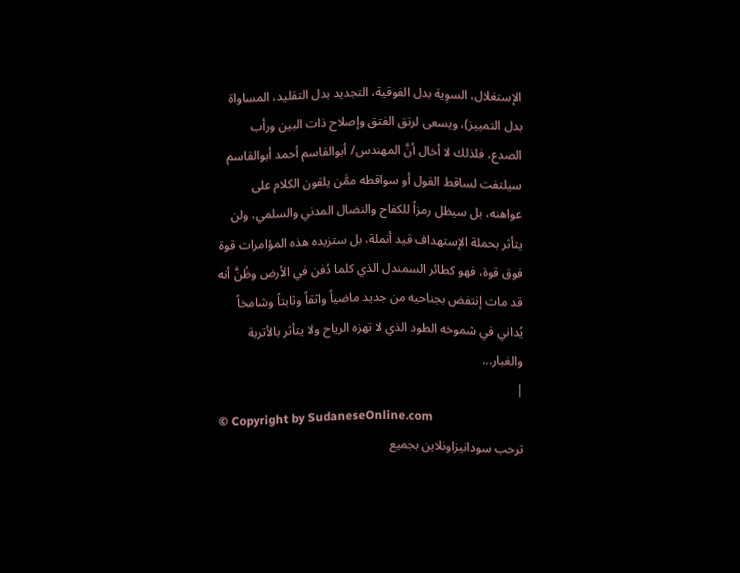الإستغلال، السوِية بدل الفوقية، التجديد بدل التقليد، المساواة بدل التمييز)، ويسعى لرتق الفتق وإصلاح ذات البين ورأب الصدع، فلذلك لا أخال أنَّ المهندس/ أبوالقاسم أحمد أبوالقاسم سيلتفت لساقط القول أو سواقطه ممَّن يلقون الكلام على عواهنه، بل سيظل رمزاً للكفاح والنضال المدني والسلمي، ولن يتأثر بحملة الإستهداف قيد أنملة، بل ستزيده هذه المؤامرات قوة فوق قوة، فهو كطائر السمندل الذي كلما دُفن في الأرض وظُنَّ أنه قد مات إنتفض بجناحيه من جديد ماضياً واثقاً وثابتاً وشامخاً يُداني في شموخه الطود الذي لا تهزه الرياح ولا يتأثر بالأتربة والغبار...
|
© Copyright by SudaneseOnline.com
ترحب سودانيزاونلاين بجميع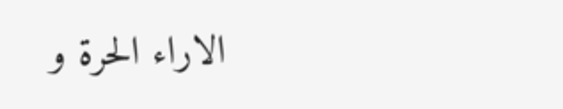الاراء الحرة و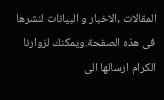المقالات ,الاخبار و البيانات لنشرها فى هذه الصفحة.ويمكنك لزوارنا الكرام ارسالها الى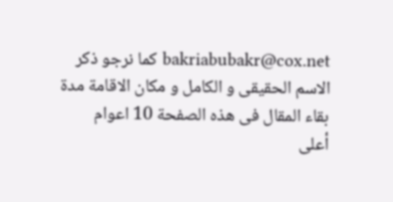bakriabubakr@cox.net كما نرجو ذكر الاسم الحقيقى و الكامل و مكان الاقامة مدة بقاء المقال فى هذه الصفحة 10 اعوام
أعلى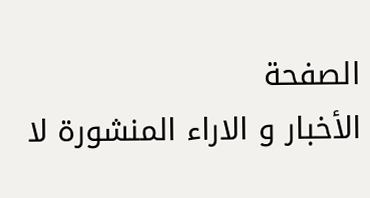الصفحة
الأخبار و الاراء المنشورة لا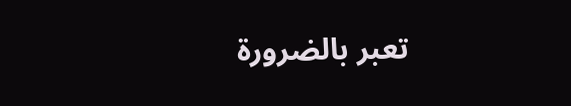تعبر بالضرورة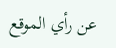عن رأي الموقع